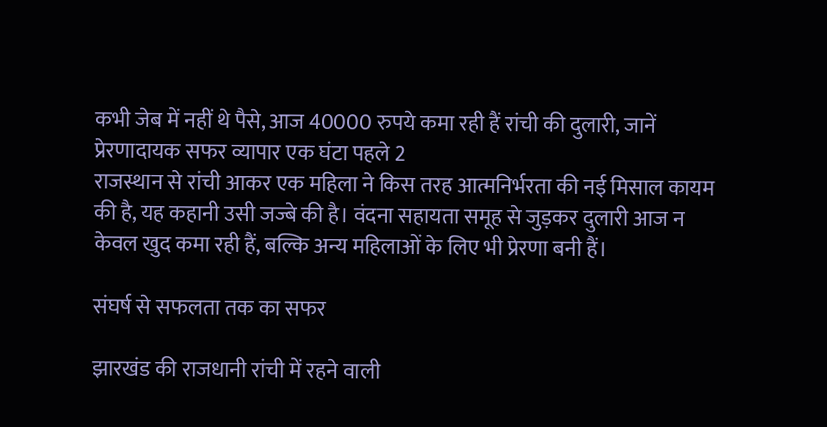कभी जेब में नहीं थे पैसे, आज 40000 रुपये कमा रही हैं रांची की दुलारी, जानें प्रेरणादायक सफर व्यापार एक घंटा पहले 2
राजस्थान से रांची आकर एक महिला ने किस तरह आत्मनिर्भरता की नई मिसाल कायम की है, यह कहानी उसी जज्बे की है। वंदना सहायता समूह से जुड़कर दुलारी आज न केवल खुद कमा रही हैं, बल्कि अन्य महिलाओं के लिए भी प्रेरणा बनी हैं।

संघर्ष से सफलता तक का सफर

झारखंड की राजधानी रांची में रहने वाली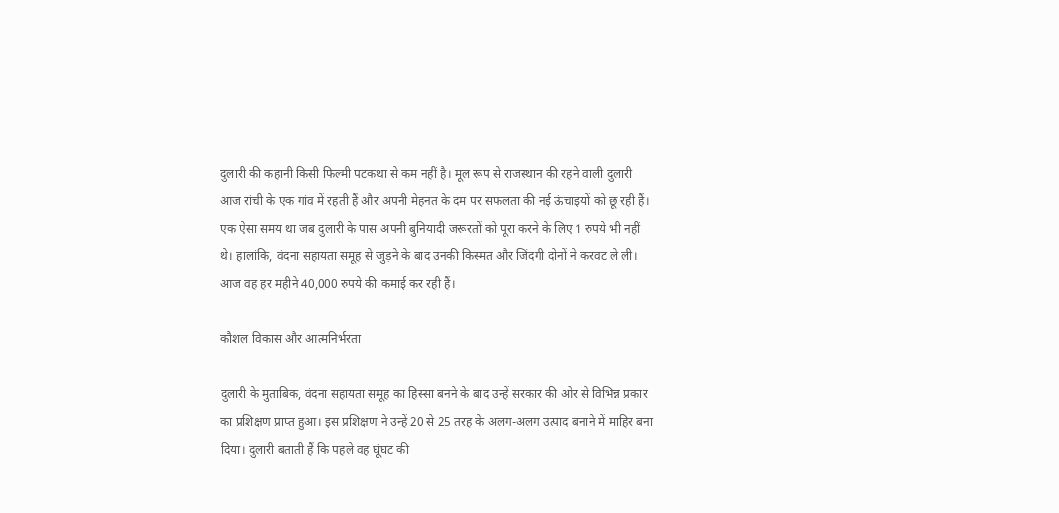दुलारी की कहानी किसी फिल्मी पटकथा से कम नहीं है। मूल रूप से राजस्थान की रहने वाली दुलारी आज रांची के एक गांव में रहती हैं और अपनी मेहनत के दम पर सफलता की नई ऊंचाइयों को छू रही हैं। एक ऐसा समय था जब दुलारी के पास अपनी बुनियादी जरूरतों को पूरा करने के लिए 1 रुपये भी नहीं थे। हालांकि, वंदना सहायता समूह से जुड़ने के बाद उनकी किस्मत और जिंदगी दोनों ने करवट ले ली। आज वह हर महीने 40,000 रुपये की कमाई कर रही हैं।

कौशल विकास और आत्मनिर्भरता

दुलारी के मुताबिक, वंदना सहायता समूह का हिस्सा बनने के बाद उन्हें सरकार की ओर से विभिन्न प्रकार का प्रशिक्षण प्राप्त हुआ। इस प्रशिक्षण ने उन्हें 20 से 25 तरह के अलग-अलग उत्पाद बनाने में माहिर बना दिया। दुलारी बताती हैं कि पहले वह घूंघट की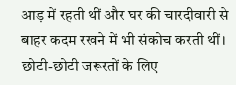आड़ में रहती थीं और घर की चारदीवारी से बाहर कदम रखने में भी संकोच करती थीं। छोटी-छोटी जरूरतों के लिए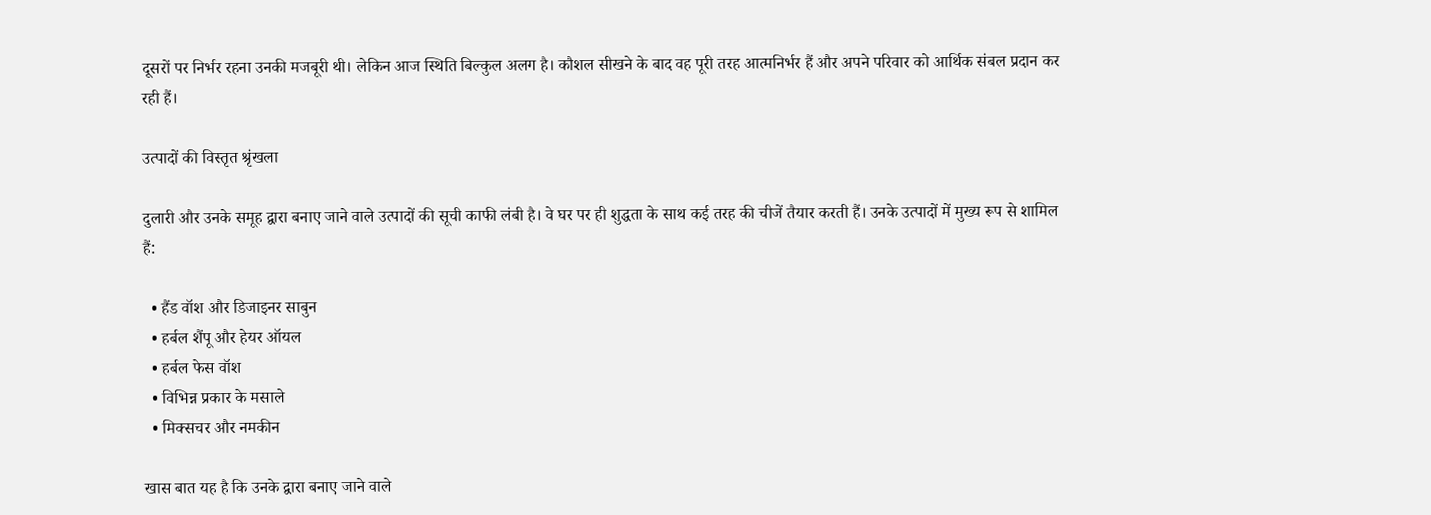दूसरों पर निर्भर रहना उनकी मजबूरी थी। लेकिन आज स्थिति बिल्कुल अलग है। कौशल सीखने के बाद वह पूरी तरह आत्मनिर्भर हैं और अपने परिवार को आर्थिक संबल प्रदान कर रही हैं।

उत्पादों की विस्तृत श्रृंखला

दुलारी और उनके समूह द्वारा बनाए जाने वाले उत्पादों की सूची काफी लंबी है। वे घर पर ही शुद्धता के साथ कई तरह की चीजें तैयार करती हैं। उनके उत्पादों में मुख्य रूप से शामिल हैं:

  • हैंड वॉश और डिजाइनर साबुन
  • हर्बल शैंपू और हेयर ऑयल
  • हर्बल फेस वॉश
  • विभिन्न प्रकार के मसाले
  • मिक्सचर और नमकीन

खास बात यह है कि उनके द्वारा बनाए जाने वाले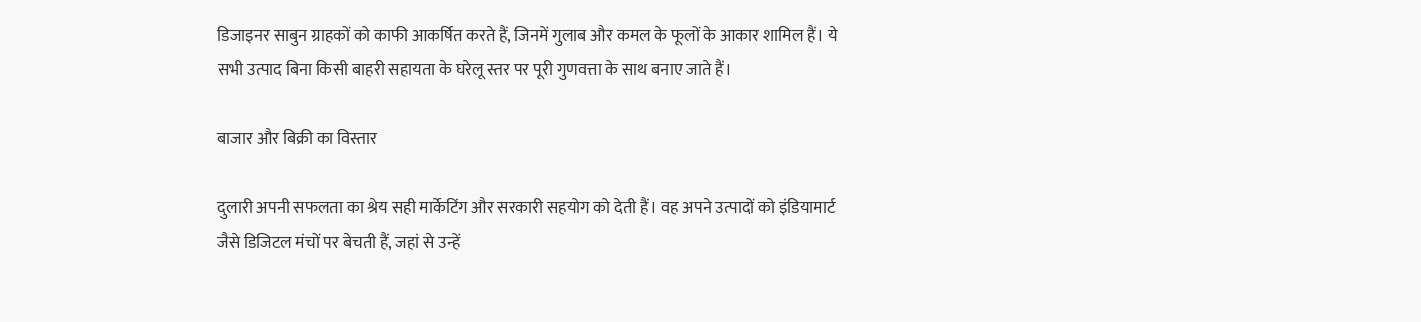डिजाइनर साबुन ग्राहकों को काफी आकर्षित करते हैं, जिनमें गुलाब और कमल के फूलों के आकार शामिल हैं। ये सभी उत्पाद बिना किसी बाहरी सहायता के घरेलू स्तर पर पूरी गुणवत्ता के साथ बनाए जाते हैं।

बाजार और बिक्री का विस्तार

दुलारी अपनी सफलता का श्रेय सही मार्केटिंग और सरकारी सहयोग को देती हैं। वह अपने उत्पादों को इंडियामार्ट जैसे डिजिटल मंचों पर बेचती हैं, जहां से उन्हें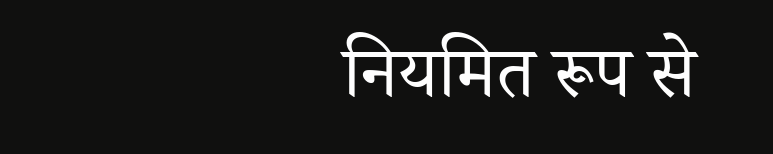नियमित रूप से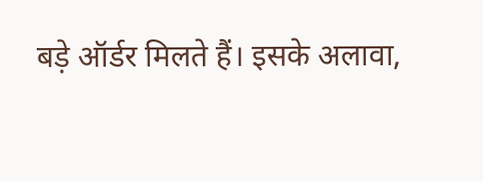बड़े ऑर्डर मिलते हैं। इसके अलावा,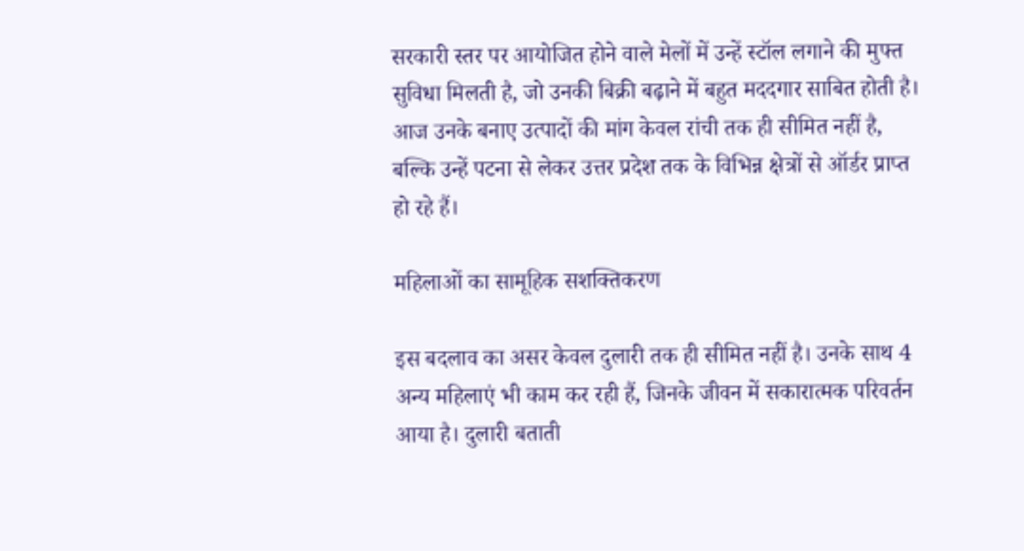सरकारी स्तर पर आयोजित होने वाले मेलों में उन्हें स्टॉल लगाने की मुफ्त सुविधा मिलती है, जो उनकी बिक्री बढ़ाने में बहुत मददगार साबित होती है। आज उनके बनाए उत्पादों की मांग केवल रांची तक ही सीमित नहीं है, बल्कि उन्हें पटना से लेकर उत्तर प्रदेश तक के विभिन्न क्षेत्रों से ऑर्डर प्राप्त हो रहे हैं।

महिलाओं का सामूहिक सशक्तिकरण

इस बदलाव का असर केवल दुलारी तक ही सीमित नहीं है। उनके साथ 4 अन्य महिलाएं भी काम कर रही हैं, जिनके जीवन में सकारात्मक परिवर्तन आया है। दुलारी बताती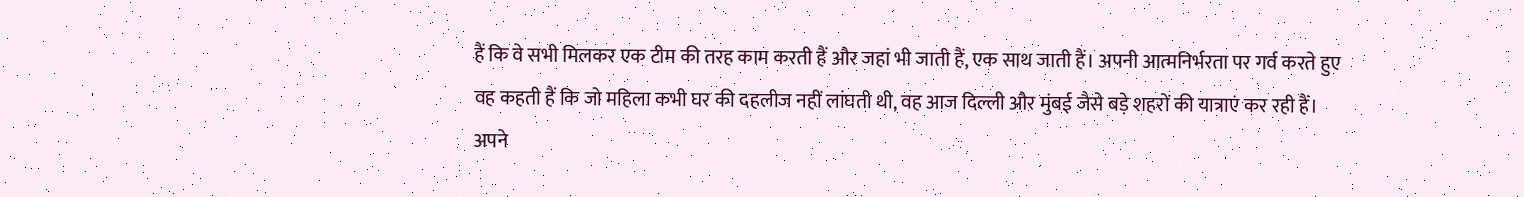हैं कि वे सभी मिलकर एक टीम की तरह काम करती हैं और जहां भी जाती हैं, एक साथ जाती हैं। अपनी आत्मनिर्भरता पर गर्व करते हुए वह कहती हैं कि जो महिला कभी घर की दहलीज नहीं लांघती थी, वह आज दिल्ली और मुंबई जैसे बड़े शहरों की यात्राएं कर रही हैं। अपने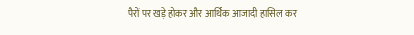पैरों पर खड़े होकर और आर्थिक आजादी हासिल कर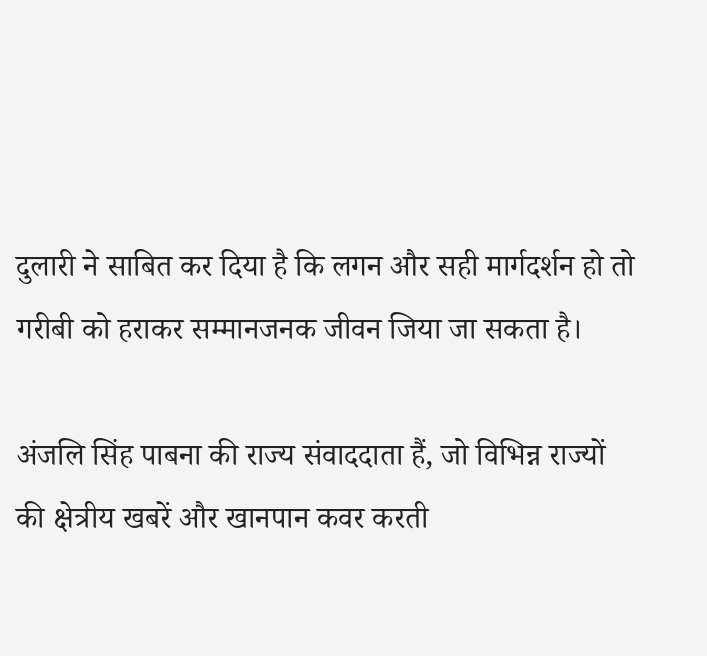दुलारी ने साबित कर दिया है कि लगन और सही मार्गदर्शन हो तो गरीबी को हराकर सम्मानजनक जीवन जिया जा सकता है।

अंजलि सिंह पाबना की राज्य संवाददाता हैं, जो विभिन्न राज्यों की क्षेत्रीय खबरें और खानपान कवर करती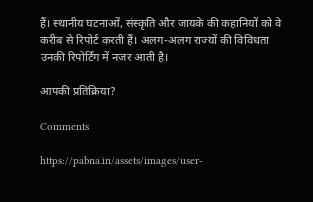हैं। स्थानीय घटनाओं, संस्कृति और जायके की कहानियों को वे करीब से रिपोर्ट करती हैं। अलग-अलग राज्यों की विविधता उनकी रिपोर्टिंग में नजर आती है।

आपकी प्रतिक्रिया?

Comments

https://pabna.in/assets/images/user-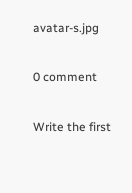avatar-s.jpg

0 comment

Write the first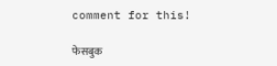comment for this!

फेसबुक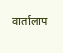वार्तालाप